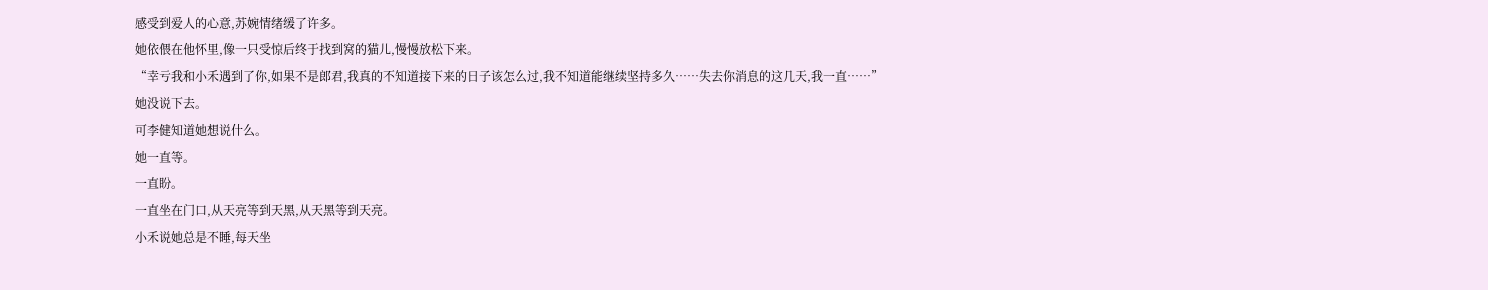感受到爱人的心意,苏婉情绪缓了许多。
她依偎在他怀里,像一只受惊后终于找到窝的猫儿,慢慢放松下来。
“幸亏我和小禾遇到了你,如果不是郎君,我真的不知道接下来的日子该怎么过,我不知道能继续坚持多久……失去你消息的这几天,我一直……”
她没说下去。
可李健知道她想说什么。
她一直等。
一直盼。
一直坐在门口,从天亮等到天黑,从天黑等到天亮。
小禾说她总是不睡,每天坐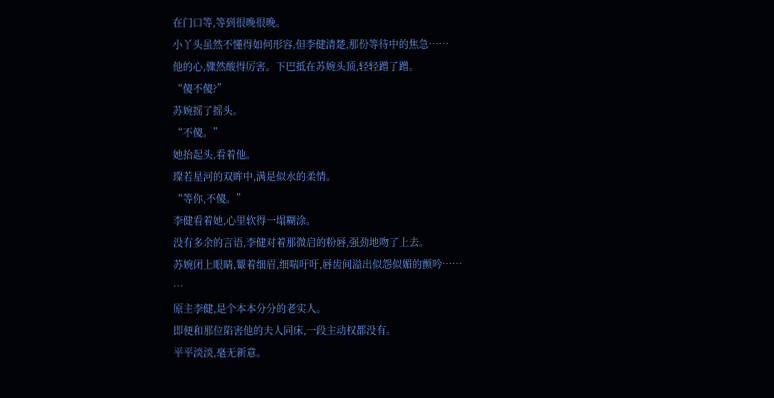在门口等,等到很晚很晚。
小丫头虽然不懂得如何形容,但李健清楚,那份等待中的焦急……
他的心,骤然酸得厉害。下巴抵在苏婉头顶,轻轻蹭了蹭。
“傻不傻?”
苏婉摇了摇头。
“不傻。”
她抬起头,看着他。
璨若星河的双眸中,满是似水的柔情。
“等你,不傻。”
李健看着她,心里软得一塌糊涂。
没有多余的言语,李健对着那微启的粉唇,强劲地吻了上去。
苏婉闭上眼睛,颦着细眉,细喘吁吁,唇齿间溢出似怨似媚的颤吟……
…
原主李健,是个本本分分的老实人。
即便和那位陷害他的夫人同床,一段主动权都没有。
平平淡淡,毫无新意。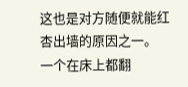这也是对方随便就能红杏出墙的原因之一。
一个在床上都翻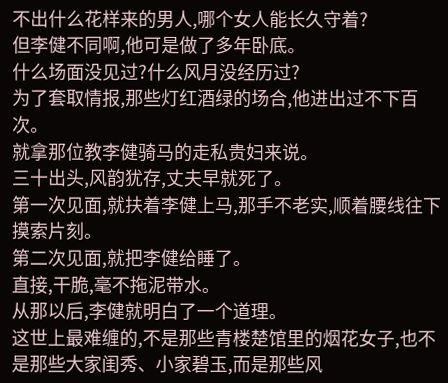不出什么花样来的男人,哪个女人能长久守着?
但李健不同啊,他可是做了多年卧底。
什么场面没见过?什么风月没经历过?
为了套取情报,那些灯红酒绿的场合,他进出过不下百次。
就拿那位教李健骑马的走私贵妇来说。
三十出头,风韵犹存,丈夫早就死了。
第一次见面,就扶着李健上马,那手不老实,顺着腰线往下摸索片刻。
第二次见面,就把李健给睡了。
直接,干脆,毫不拖泥带水。
从那以后,李健就明白了一个道理。
这世上最难缠的,不是那些青楼楚馆里的烟花女子,也不是那些大家闺秀、小家碧玉,而是那些风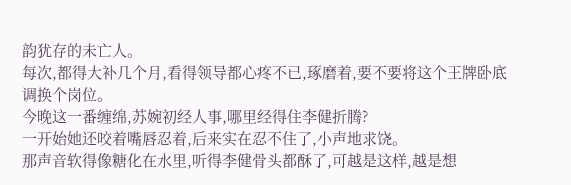韵犹存的未亡人。
每次,都得大补几个月,看得领导都心疼不已,琢磨着,要不要将这个王牌卧底调换个岗位。
今晚这一番缠绵,苏婉初经人事,哪里经得住李健折腾?
一开始她还咬着嘴唇忍着,后来实在忍不住了,小声地求饶。
那声音软得像糖化在水里,听得李健骨头都酥了,可越是这样,越是想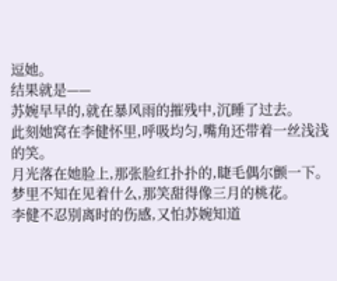逗她。
结果就是——
苏婉早早的,就在暴风雨的摧残中,沉睡了过去。
此刻她窝在李健怀里,呼吸均匀,嘴角还带着一丝浅浅的笑。
月光落在她脸上,那张脸红扑扑的,睫毛偶尔颤一下。
梦里不知在见着什么,那笑甜得像三月的桃花。
李健不忍别离时的伤感,又怕苏婉知道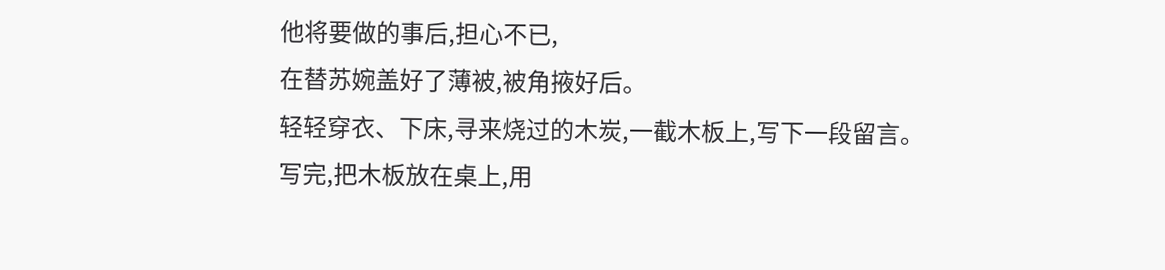他将要做的事后,担心不已,
在替苏婉盖好了薄被,被角掖好后。
轻轻穿衣、下床,寻来烧过的木炭,一截木板上,写下一段留言。
写完,把木板放在桌上,用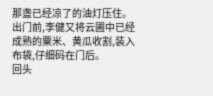那盏已经凉了的油灯压住。
出门前,李健又将云圃中已经成熟的粟米、黄瓜收割,装入布袋,仔细码在门后。
回头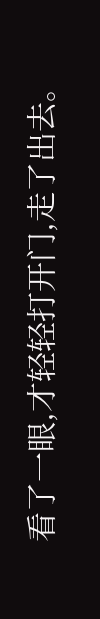看了一眼,才轻轻打开门,走了出去。